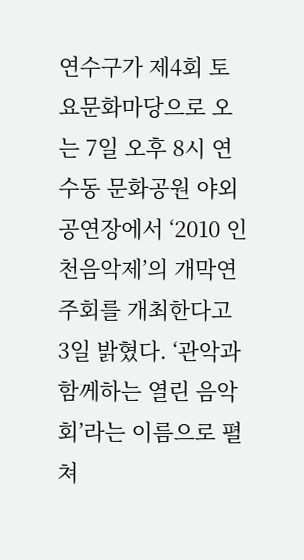연수구가 제4회 토요문화마당으로 오는 7일 오후 8시 연수동 문화공원 야외공연장에서 ‘2010 인천음악제’의 개막연주회를 개최한다고 3일 밝혔다. ‘관악과 함께하는 열린 음악회’라는 이름으로 펼쳐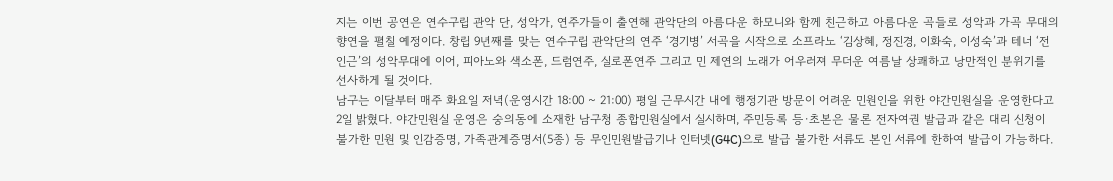지는 이번 공연은 연수구립 관악 단, 성악가, 연주가들이 출연해 관악단의 아름다운 하모니와 함께 친근하고 아름다운 곡들로 성악과 가곡 무대의 향연을 펼칠 예정이다. 창립 9년째를 맞는 연수구립 관악단의 연주 ‘경기병’ 서곡을 시작으로 소프라노 ‘김상혜, 정진경, 이화숙, 이성숙’과 테너 ‘전인근’의 성악무대에 이어, 피아노와 색소폰, 드럼연주, 실로폰연주 그리고 민 제연의 노래가 어우러져 무더운 여름날 상쾌하고 낭만적인 분위기를 선사하게 될 것이다.
남구는 이달부터 매주 화요일 저녁(운영시간 18:00 ~ 21:00) 평일 근무시간 내에 행정기관 방문이 어려운 민원인을 위한 야간민원실을 운영한다고 2일 밝혔다. 야간민원실 운영은 숭의동에 소재한 남구청 종합민원실에서 실시하며, 주민등록 등·초본은 물론 전자여권 발급과 같은 대리 신청이 불가한 민원 및 인감증명, 가족관계증명서(5종) 등 무인민원발급기나 인터넷(G4C)으로 발급 불가한 서류도 본인 서류에 한하여 발급이 가능하다.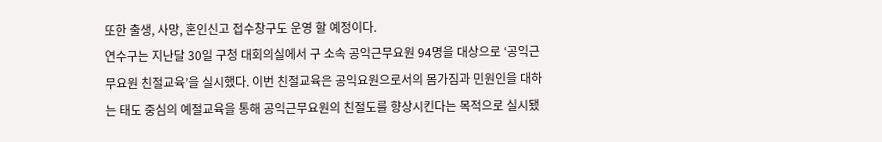또한 출생, 사망, 혼인신고 접수창구도 운영 할 예정이다.
연수구는 지난달 30일 구청 대회의실에서 구 소속 공익근무요원 94명을 대상으로 ‘공익근무요원 친절교육’을 실시했다. 이번 친절교육은 공익요원으로서의 몸가짐과 민원인을 대하는 태도 중심의 예절교육을 통해 공익근무요원의 친절도를 향상시킨다는 목적으로 실시됐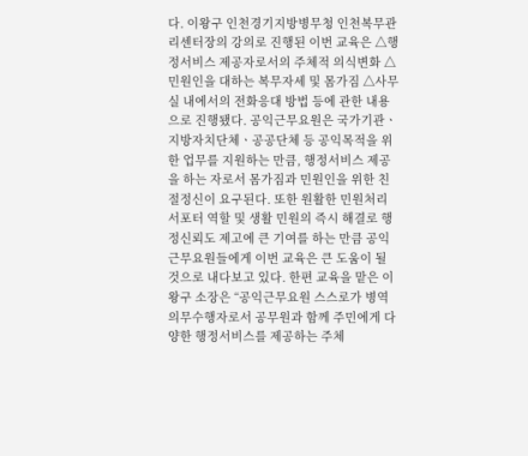다. 이왕구 인천경기지방병무청 인천복무관리센터장의 강의로 진행된 이번 교육은 △행정서비스 제공자로서의 주체적 의식변화 △민원인을 대하는 복무자세 및 몸가짐 △사무실 내에서의 전화응대 방법 등에 관한 내용으로 진행됐다. 공익근무요원은 국가기관ㆍ지방자치단체ㆍ공공단체 등 공익목적을 위한 업무를 지원하는 만큼, 행정서비스 제공을 하는 자로서 몸가짐과 민원인을 위한 친절정신이 요구된다. 또한 원활한 민원처리 서포터 역할 및 생활 민원의 즉시 해결로 행정신뢰도 제고에 큰 기여를 하는 만큼 공익근무요원들에게 이번 교육은 큰 도움이 될 것으로 내다보고 있다. 한편 교육을 맡은 이왕구 소장은 “공익근무요원 스스로가 병역의무수행자로서 공무원과 함께 주민에게 다양한 행정서비스를 제공하는 주체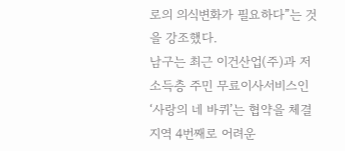로의 의식변화가 필요하다”는 것을 강조했다.
남구는 최근 이건산업(주)과 저소득층 주민 무료이사서비스인 ‘사랑의 네 바퀴’는 협약을 체결 지역 4번째로 어려운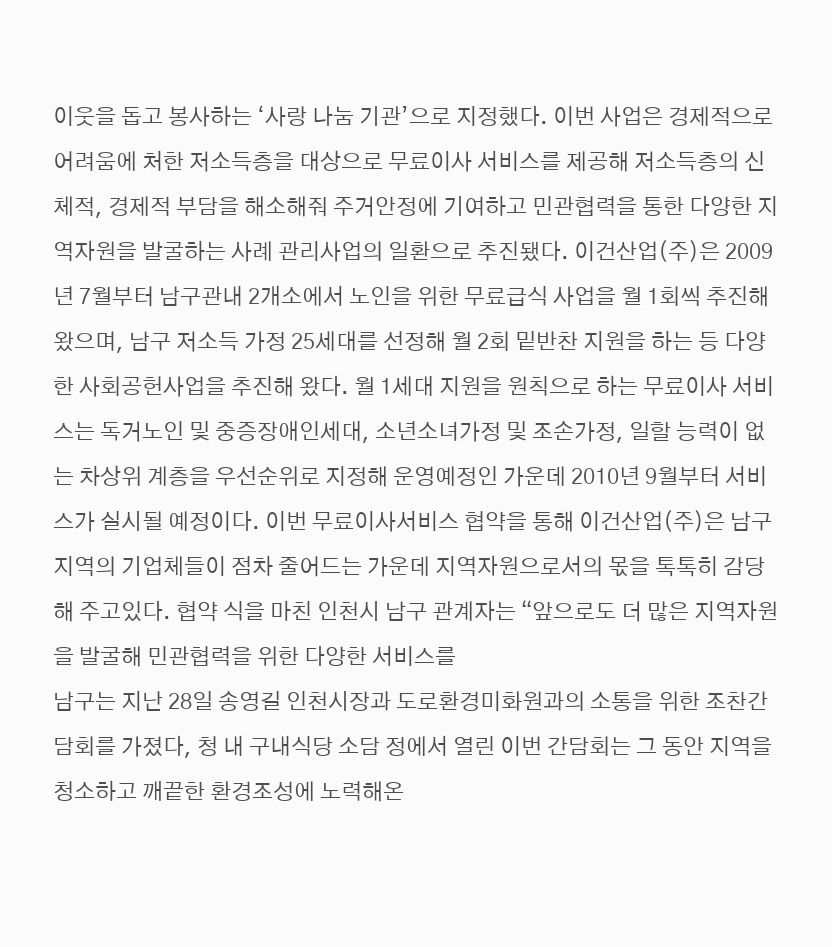이웃을 돕고 봉사하는 ‘사랑 나눔 기관’으로 지정했다. 이번 사업은 경제적으로 어려움에 처한 저소득층을 대상으로 무료이사 서비스를 제공해 저소득층의 신체적, 경제적 부담을 해소해줘 주거안정에 기여하고 민관협력을 통한 다양한 지역자원을 발굴하는 사례 관리사업의 일환으로 추진됐다. 이건산업(주)은 2009년 7월부터 남구관내 2개소에서 노인을 위한 무료급식 사업을 월 1회씩 추진해 왔으며, 남구 저소득 가정 25세대를 선정해 월 2회 밑반찬 지원을 하는 등 다양한 사회공헌사업을 추진해 왔다. 월 1세대 지원을 원칙으로 하는 무료이사 서비스는 독거노인 및 중증장애인세대, 소년소녀가정 및 조손가정, 일할 능력이 없는 차상위 계층을 우선순위로 지정해 운영예정인 가운데 2010년 9월부터 서비스가 실시될 예정이다. 이번 무료이사서비스 협약을 통해 이건산업(주)은 남구지역의 기업체들이 점차 줄어드는 가운데 지역자원으로서의 몫을 톡톡히 감당해 주고있다. 협약 식을 마친 인천시 남구 관계자는 “앞으로도 더 많은 지역자원을 발굴해 민관협력을 위한 다양한 서비스를
남구는 지난 28일 송영길 인천시장과 도로환경미화원과의 소통을 위한 조찬간담회를 가졌다, 청 내 구내식당 소담 정에서 열린 이번 간담회는 그 동안 지역을 청소하고 깨끝한 환경조성에 노력해온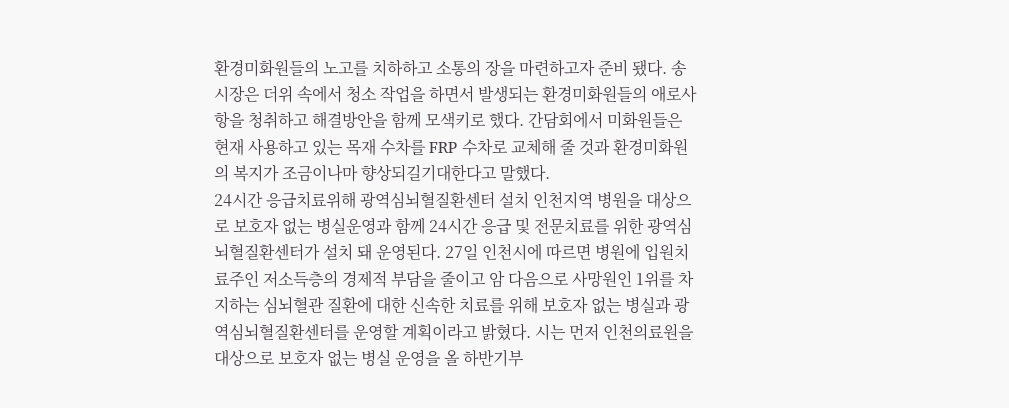환경미화원들의 노고를 치하하고 소통의 장을 마련하고자 준비 됐다. 송 시장은 더위 속에서 청소 작업을 하면서 발생되는 환경미화원들의 애로사항을 청취하고 해결방안을 함께 모색키로 했다. 간담회에서 미화원들은 현재 사용하고 있는 목재 수차를 FRP 수차로 교체해 줄 것과 환경미화원의 복지가 조금이나마 향상되길기대한다고 말했다.
24시간 응급치료위해 광역심뇌혈질환센터 설치 인천지역 병원을 대상으로 보호자 없는 병실운영과 함께 24시간 응급 및 전문치료를 위한 광역심뇌혈질환센터가 설치 돼 운영된다. 27일 인천시에 따르면 병원에 입원치료주인 저소득층의 경제적 부담을 줄이고 암 다음으로 사망원인 1위를 차지하는 심뇌혈관 질환에 대한 신속한 치료를 위해 보호자 없는 병실과 광역심뇌혈질환센터를 운영할 계획이라고 밝혔다. 시는 먼저 인천의료원을 대상으로 보호자 없는 병실 운영을 올 하반기부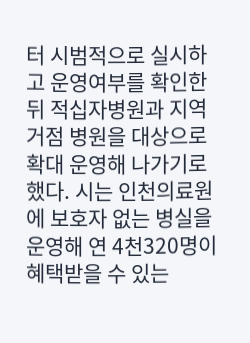터 시범적으로 실시하고 운영여부를 확인한 뒤 적십자병원과 지역 거점 병원을 대상으로 확대 운영해 나가기로 했다. 시는 인천의료원에 보호자 없는 병실을 운영해 연 4천320명이 혜택받을 수 있는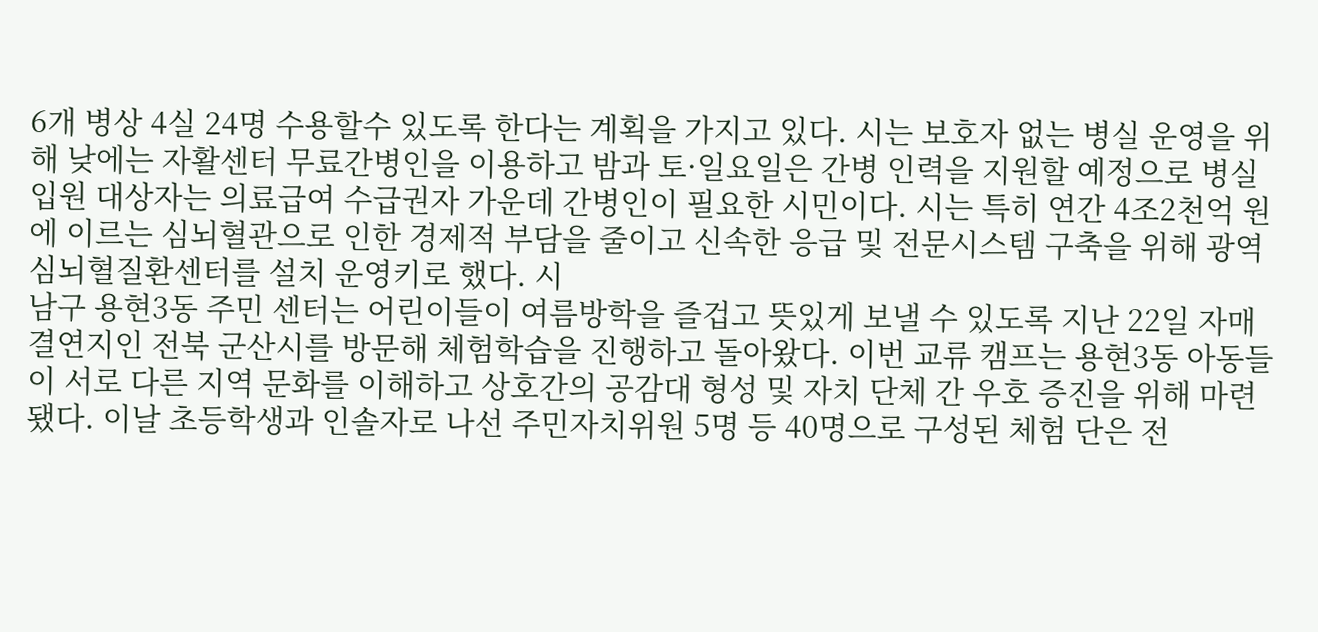6개 병상 4실 24명 수용할수 있도록 한다는 계획을 가지고 있다. 시는 보호자 없는 병실 운영을 위해 낮에는 자활센터 무료간병인을 이용하고 밤과 토·일요일은 간병 인력을 지원할 예정으로 병실 입원 대상자는 의료급여 수급권자 가운데 간병인이 필요한 시민이다. 시는 특히 연간 4조2천억 원에 이르는 심뇌혈관으로 인한 경제적 부담을 줄이고 신속한 응급 및 전문시스템 구축을 위해 광역심뇌혈질환센터를 설치 운영키로 했다. 시
남구 용현3동 주민 센터는 어린이들이 여름방학을 즐겁고 뜻있게 보낼 수 있도록 지난 22일 자매결연지인 전북 군산시를 방문해 체험학습을 진행하고 돌아왔다. 이번 교류 캠프는 용현3동 아동들이 서로 다른 지역 문화를 이해하고 상호간의 공감대 형성 및 자치 단체 간 우호 증진을 위해 마련 됐다. 이날 초등학생과 인솔자로 나선 주민자치위원 5명 등 40명으로 구성된 체험 단은 전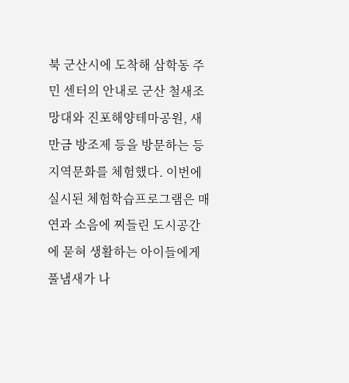북 군산시에 도착해 삼학동 주민 센터의 안내로 군산 철새조망대와 진포해양테마공원, 새만금 방조제 등을 방문하는 등 지역문화를 체험했다. 이번에 실시된 체험학습프로그램은 매연과 소음에 찌들린 도시공간에 묻혀 생활하는 아이들에게 풀냄새가 나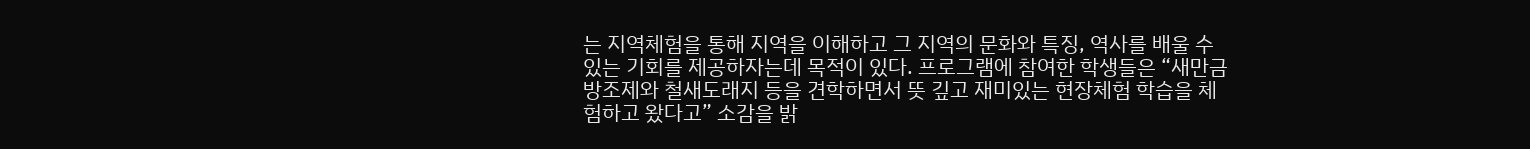는 지역체험을 통해 지역을 이해하고 그 지역의 문화와 특징, 역사를 배울 수 있는 기회를 제공하자는데 목적이 있다. 프로그램에 참여한 학생들은 “새만금 방조제와 철새도래지 등을 견학하면서 뜻 깊고 재미있는 현장체험 학습을 체험하고 왔다고” 소감을 밝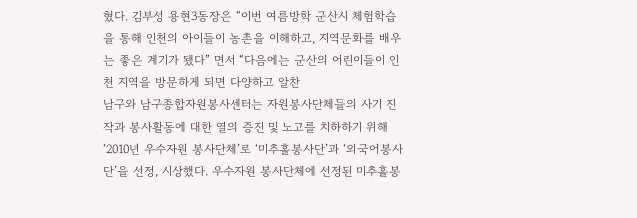혔다. 김부성 용현3동장은 “이번 여름방학 군산시 체험학습을 통해 인천의 아이들이 농촌을 이해하고, 지역문화를 배우는 좋은 계기가 됐다” 면서 “다음에는 군산의 어린이들이 인천 지역을 방문하게 되면 다양하고 알찬
남구와 남구종합자원봉사센터는 자원봉사단체들의 사기 진작과 봉사활동에 대한 열의 증진 및 노고를 치하하기 위해 ‘2010년 우수자원 봉사단체’로 ‘미추홀봉사단’과 ‘외국어봉사단’을 선정, 시상했다. 우수자원 봉사단체에 선정된 미추홀봉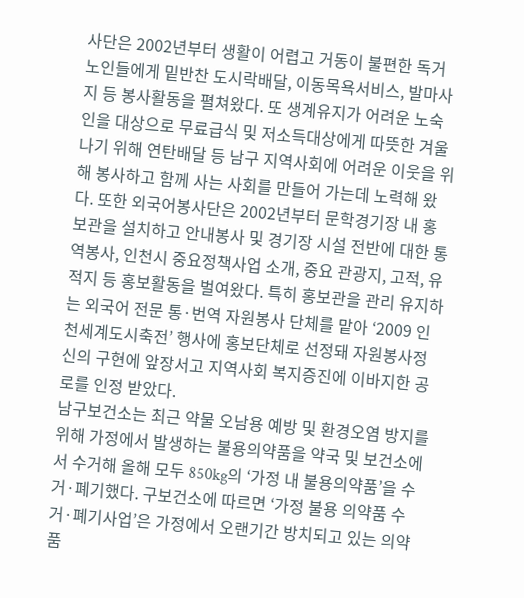사단은 2002년부터 생활이 어렵고 거동이 불편한 독거 노인들에게 밑반찬 도시락배달, 이동목욕서비스, 발마사지 등 봉사활동을 펼쳐왔다. 또 생계유지가 어려운 노숙 인을 대상으로 무료급식 및 저소득대상에게 따뜻한 겨울나기 위해 연탄배달 등 남구 지역사회에 어려운 이웃을 위해 봉사하고 함께 사는 사회를 만들어 가는데 노력해 왔다. 또한 외국어봉사단은 2002년부터 문학경기장 내 홍보관을 설치하고 안내봉사 및 경기장 시설 전반에 대한 통역봉사, 인천시 중요정책사업 소개, 중요 관광지, 고적, 유적지 등 홍보활동을 벌여왔다. 특히 홍보관을 관리 유지하는 외국어 전문 통·번역 자원봉사 단체를 맡아 ‘2009 인천세계도시축전’ 행사에 홍보단체로 선정돼 자원봉사정신의 구현에 앞장서고 지역사회 복지증진에 이바지한 공로를 인정 받았다.
남구보건소는 최근 약물 오남용 예방 및 환경오염 방지를 위해 가정에서 발생하는 불용의약품을 약국 및 보건소에서 수거해 올해 모두 850kg의 ‘가정 내 불용의약품’을 수거·폐기했다. 구보건소에 따르면 ‘가정 불용 의약품 수거·폐기사업’은 가정에서 오랜기간 방치되고 있는 의약품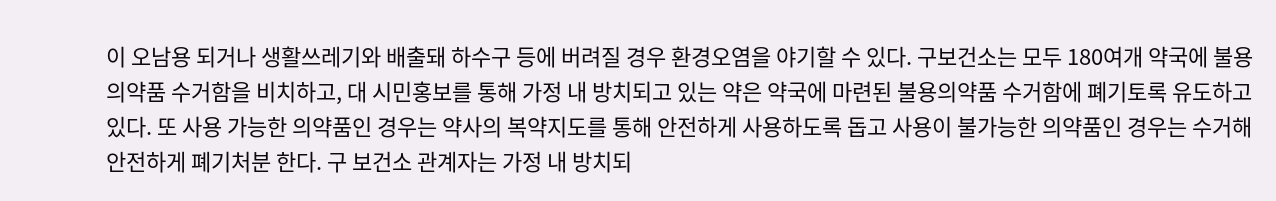이 오남용 되거나 생활쓰레기와 배출돼 하수구 등에 버려질 경우 환경오염을 야기할 수 있다. 구보건소는 모두 180여개 약국에 불용의약품 수거함을 비치하고, 대 시민홍보를 통해 가정 내 방치되고 있는 약은 약국에 마련된 불용의약품 수거함에 폐기토록 유도하고 있다. 또 사용 가능한 의약품인 경우는 약사의 복약지도를 통해 안전하게 사용하도록 돕고 사용이 불가능한 의약품인 경우는 수거해 안전하게 폐기처분 한다. 구 보건소 관계자는 가정 내 방치되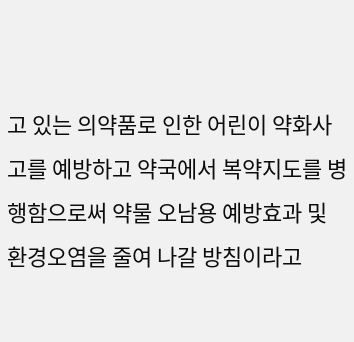고 있는 의약품로 인한 어린이 약화사고를 예방하고 약국에서 복약지도를 병행함으로써 약물 오남용 예방효과 및 환경오염을 줄여 나갈 방침이라고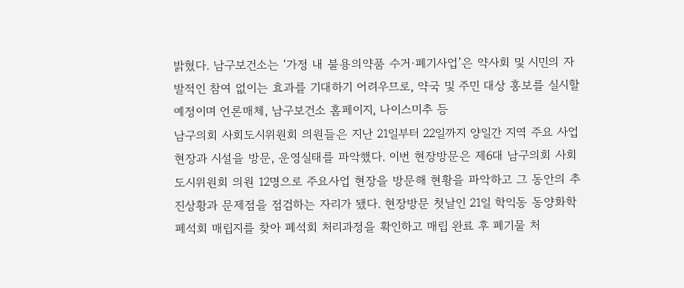밝혔다. 남구보건소는 ‘가정 내 불용의약품 수거·폐기사업’은 약사회 및 시민의 자발적인 참여 없이는 효과를 기대하기 어려우므로, 약국 및 주민 대상 홍보를 실시할 예정이며 언론매체, 남구보건소 홈페이지, 나이스미추 등
남구의회 사회도시위원회 의원들은 지난 21일부터 22일까지 양일간 지역 주요 사업현장과 시설을 방문, 운영실태를 파악했다. 이번 현장방문은 제6대 남구의회 사회도시위원회 의원 12명으로 주요사업 현장을 방문해 현황을 파악하고 그 동안의 추진상황과 문제점을 점검하는 자리가 됐다. 현장방문 첫날인 21일 학익동 동양화학 폐석회 매립지를 찾아 폐석회 처리과정을 확인하고 매립 완료 후 폐기물 처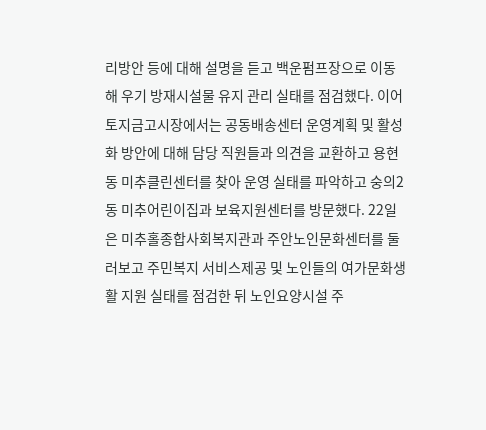리방안 등에 대해 설명을 듣고 백운펌프장으로 이동해 우기 방재시설물 유지 관리 실태를 점검했다. 이어 토지금고시장에서는 공동배송센터 운영계획 및 활성화 방안에 대해 담당 직원들과 의견을 교환하고 용현동 미추클린센터를 찾아 운영 실태를 파악하고 숭의2동 미추어린이집과 보육지원센터를 방문했다. 22일은 미추홀종합사회복지관과 주안노인문화센터를 둘러보고 주민복지 서비스제공 및 노인들의 여가문화생활 지원 실태를 점검한 뒤 노인요양시설 주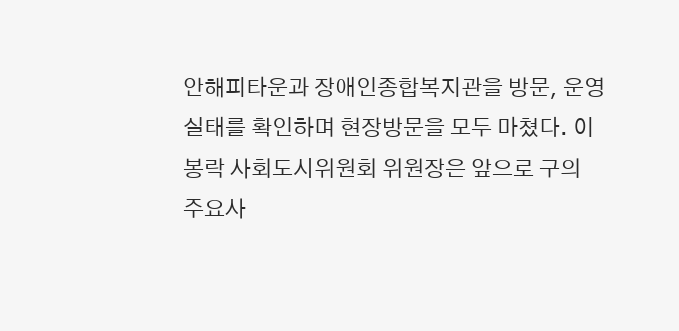안해피타운과 장애인종합복지관을 방문, 운영 실태를 확인하며 현장방문을 모두 마쳤다. 이봉락 사회도시위원회 위원장은 앞으로 구의 주요사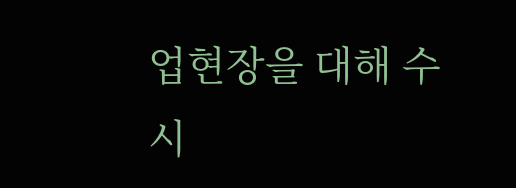업현장을 대해 수시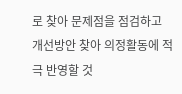로 찾아 문제점을 점검하고 개선방안 찾아 의정활동에 적극 반영할 것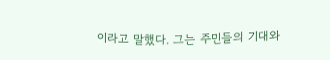이라고 말했다. 그는 주민들의 기대와